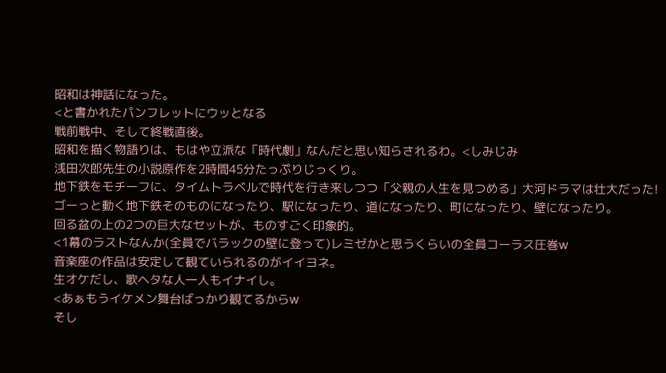昭和は神話になった。
<と書かれたパンフレットにウッとなる
戦前戦中、そして終戦直後。
昭和を描く物語りは、もはや立派な「時代劇」なんだと思い知らされるわ。<しみじみ
浅田次郎先生の小説原作を2時間45分たっぷりじっくり。
地下鉄をモチーフに、タイムトラベルで時代を行き来しつつ「父親の人生を見つめる」大河ドラマは壮大だった!
ゴーっと動く地下鉄そのものになったり、駅になったり、道になったり、町になったり、壁になったり。
回る盆の上の2つの巨大なセットが、ものすごく印象的。
<1幕のラストなんか(全員でバラックの壁に登って)レミゼかと思うくらいの全員コーラス圧巻w
音楽座の作品は安定して観ていられるのがイイヨネ。
生オケだし、歌ヘタな人一人もイナイし。
<あぁもうイケメン舞台ばっかり観てるからw
そし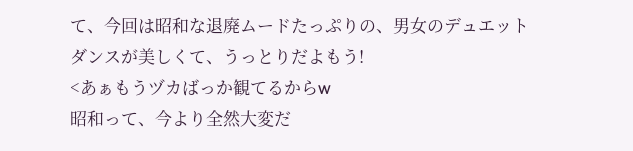て、今回は昭和な退廃ムードたっぷりの、男女のデュエットダンスが美しくて、うっとりだよもう!
<あぁもうヅカばっか観てるからw
昭和って、今より全然大変だ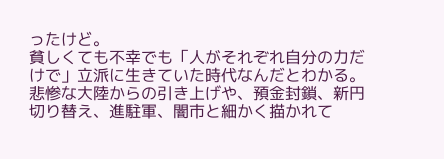ったけど。
貧しくても不幸でも「人がそれぞれ自分の力だけで」立派に生きていた時代なんだとわかる。
悲惨な大陸からの引き上げや、預金封鎖、新円切り替え、進駐軍、闇市と細かく描かれて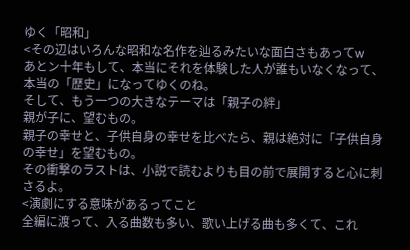ゆく「昭和」
<その辺はいろんな昭和な名作を辿るみたいな面白さもあってw
あとン十年もして、本当にそれを体験した人が誰もいなくなって、本当の「歴史」になってゆくのね。
そして、もう一つの大きなテーマは「親子の絆」
親が子に、望むもの。
親子の幸せと、子供自身の幸せを比べたら、親は絶対に「子供自身の幸せ」を望むもの。
その衝撃のラストは、小説で読むよりも目の前で展開すると心に刺さるよ。
<演劇にする意味があるってこと
全編に渡って、入る曲数も多い、歌い上げる曲も多くて、これ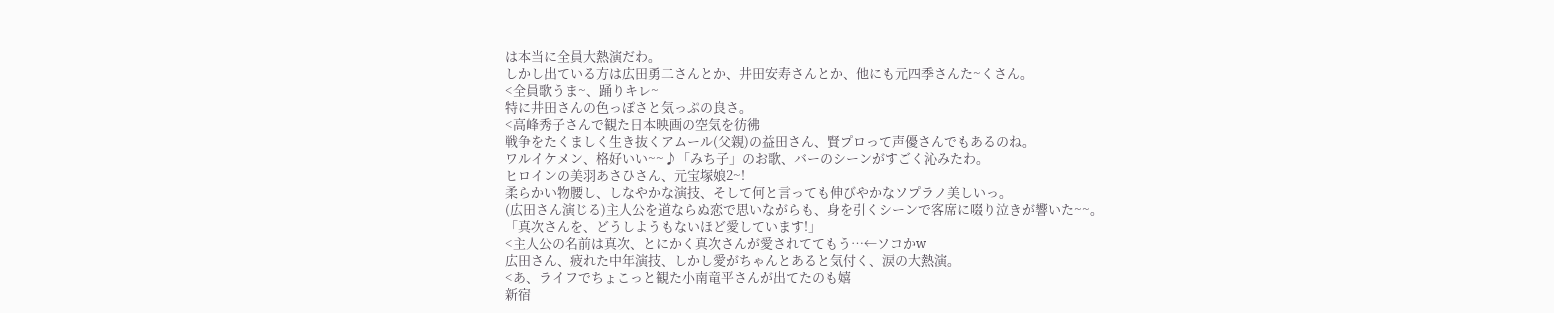は本当に全員大熱演だわ。
しかし出ている方は広田勇二さんとか、井田安寿さんとか、他にも元四季さんた~くさん。
<全員歌うま~、踊りキレ~
特に井田さんの色っぽさと気っぷの良さ。
<高峰秀子さんで観た日本映画の空気を彷彿
戦争をたくましく生き抜くアムール(父親)の益田さん、賢プロって声優さんでもあるのね。
ワルイケメン、格好いい~~♪「みち子」のお歌、バーのシーンがすごく沁みたわ。
ヒロインの美羽あさひさん、元宝塚娘2~!
柔らかい物腰し、しなやかな演技、そして何と言っても伸びやかなソプラノ美しいっ。
(広田さん演じる)主人公を道ならぬ恋で思いながらも、身を引くシーンで客席に啜り泣きが響いた~~。
「真次さんを、どうしようもないほど愛しています!」
<主人公の名前は真次、とにかく真次さんが愛されててもう…←ソコかw
広田さん、疲れた中年演技、しかし愛がちゃんとあると気付く、涙の大熱演。
<あ、ライフでちょこっと観た小南竜平さんが出てたのも嬉
新宿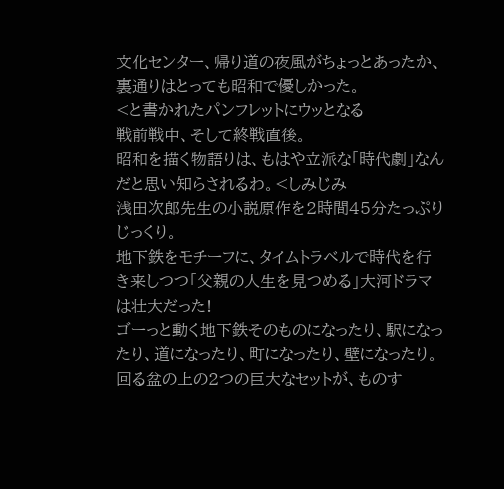文化センター、帰り道の夜風がちょっとあったか、裏通りはとっても昭和で優しかった。
<と書かれたパンフレットにウッとなる
戦前戦中、そして終戦直後。
昭和を描く物語りは、もはや立派な「時代劇」なんだと思い知らされるわ。<しみじみ
浅田次郎先生の小説原作を2時間45分たっぷりじっくり。
地下鉄をモチーフに、タイムトラベルで時代を行き来しつつ「父親の人生を見つめる」大河ドラマは壮大だった!
ゴーっと動く地下鉄そのものになったり、駅になったり、道になったり、町になったり、壁になったり。
回る盆の上の2つの巨大なセットが、ものす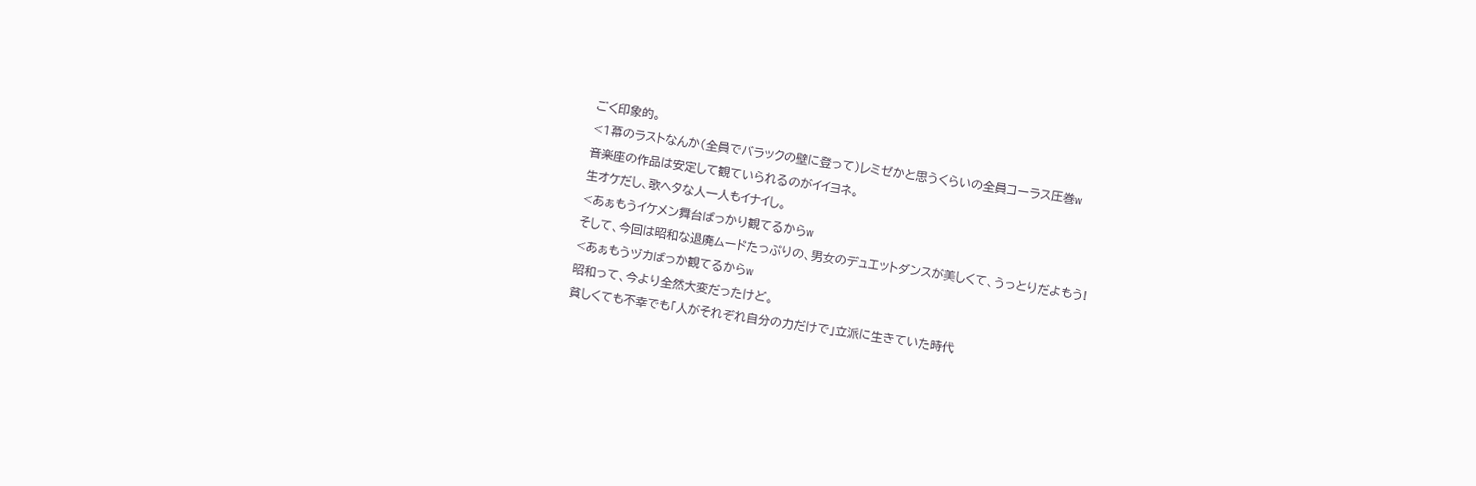ごく印象的。
<1幕のラストなんか(全員でバラックの壁に登って)レミゼかと思うくらいの全員コーラス圧巻w
音楽座の作品は安定して観ていられるのがイイヨネ。
生オケだし、歌ヘタな人一人もイナイし。
<あぁもうイケメン舞台ばっかり観てるからw
そして、今回は昭和な退廃ムードたっぷりの、男女のデュエットダンスが美しくて、うっとりだよもう!
<あぁもうヅカばっか観てるからw
昭和って、今より全然大変だったけど。
貧しくても不幸でも「人がそれぞれ自分の力だけで」立派に生きていた時代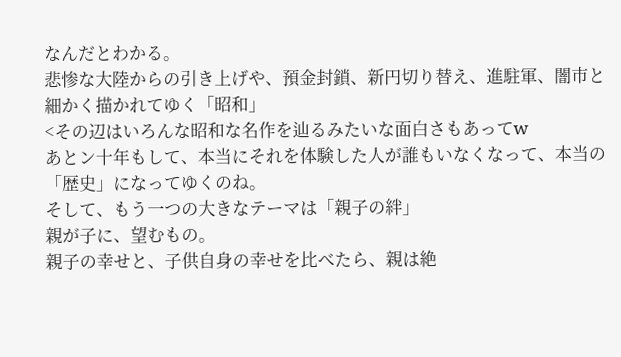なんだとわかる。
悲惨な大陸からの引き上げや、預金封鎖、新円切り替え、進駐軍、闇市と細かく描かれてゆく「昭和」
<その辺はいろんな昭和な名作を辿るみたいな面白さもあってw
あとン十年もして、本当にそれを体験した人が誰もいなくなって、本当の「歴史」になってゆくのね。
そして、もう一つの大きなテーマは「親子の絆」
親が子に、望むもの。
親子の幸せと、子供自身の幸せを比べたら、親は絶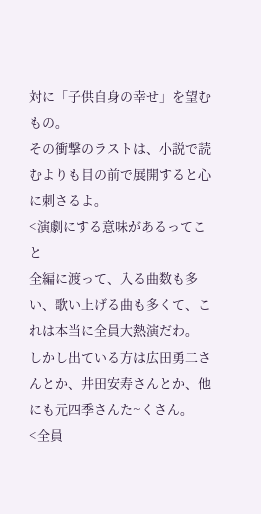対に「子供自身の幸せ」を望むもの。
その衝撃のラストは、小説で読むよりも目の前で展開すると心に刺さるよ。
<演劇にする意味があるってこと
全編に渡って、入る曲数も多い、歌い上げる曲も多くて、これは本当に全員大熱演だわ。
しかし出ている方は広田勇二さんとか、井田安寿さんとか、他にも元四季さんた~くさん。
<全員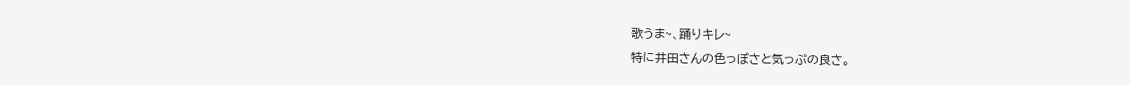歌うま~、踊りキレ~
特に井田さんの色っぽさと気っぷの良さ。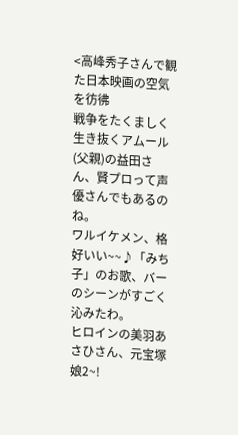<高峰秀子さんで観た日本映画の空気を彷彿
戦争をたくましく生き抜くアムール(父親)の益田さん、賢プロって声優さんでもあるのね。
ワルイケメン、格好いい~~♪「みち子」のお歌、バーのシーンがすごく沁みたわ。
ヒロインの美羽あさひさん、元宝塚娘2~!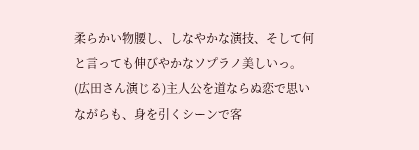柔らかい物腰し、しなやかな演技、そして何と言っても伸びやかなソプラノ美しいっ。
(広田さん演じる)主人公を道ならぬ恋で思いながらも、身を引くシーンで客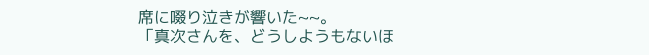席に啜り泣きが響いた~~。
「真次さんを、どうしようもないほ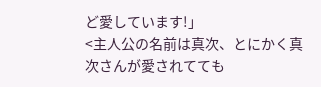ど愛しています!」
<主人公の名前は真次、とにかく真次さんが愛されてても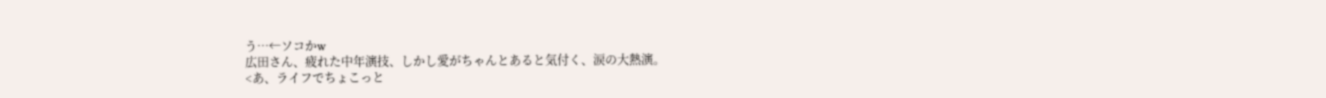う…←ソコかw
広田さん、疲れた中年演技、しかし愛がちゃんとあると気付く、涙の大熱演。
<あ、ライフでちょこっと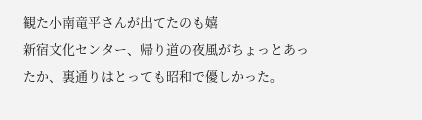観た小南竜平さんが出てたのも嬉
新宿文化センター、帰り道の夜風がちょっとあったか、裏通りはとっても昭和で優しかった。